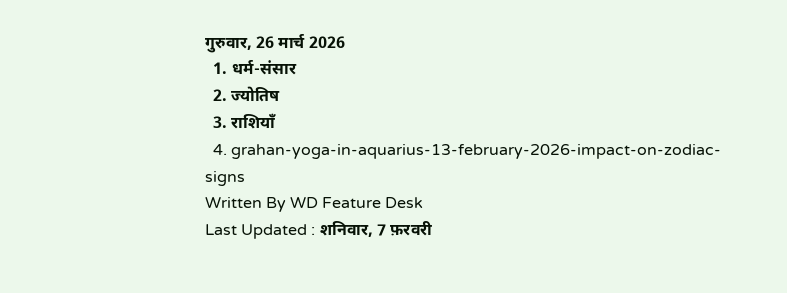गुरुवार, 26 मार्च 2026
  1. धर्म-संसार
  2. ज्योतिष
  3. राशियाँ
  4. grahan-yoga-in-aquarius-13-february-2026-impact-on-zodiac-signs
Written By WD Feature Desk
Last Updated : शनिवार, 7 फ़रवरी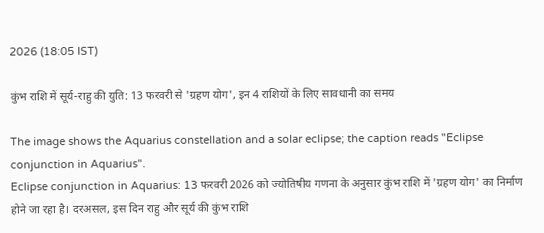2026 (18:05 IST)

कुंभ राशि में सूर्य-राहु की युति: 13 फरवरी से 'ग्रहण योग', इन 4 राशियों के लिए सावधानी का समय

The image shows the Aquarius constellation and a solar eclipse; the caption reads "Eclipse conjunction in Aquarius".
Eclipse conjunction in Aquarius: 13 फरवरी 2026 को ज्योतिषीय गणना के अनुसार कुंभ राशि में 'ग्रहण योग' का निर्माण होने जा रहा है। दरअसल, इस दिन राहु और सूर्य की कुंभ राशि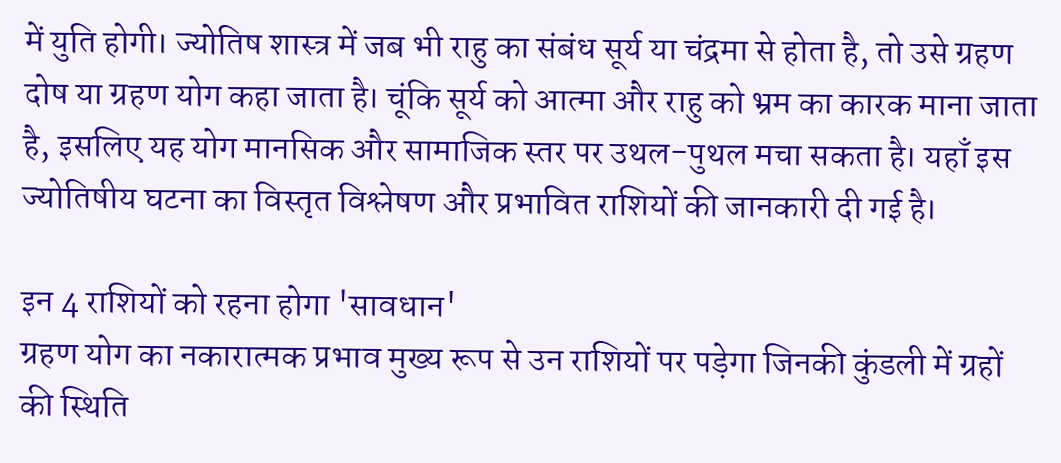में युति होगी। ज्योतिष शास्त्र में जब भी राहु का संबंध सूर्य या चंद्रमा से होता है, तो उसे ग्रहण दोष या ग्रहण योग कहा जाता है। चूंकि सूर्य को आत्मा और राहु को भ्रम का कारक माना जाता है, इसलिए यह योग मानसिक और सामाजिक स्तर पर उथल-पुथल मचा सकता है। यहाँ इस ज्योतिषीय घटना का विस्तृत विश्लेषण और प्रभावित राशियों की जानकारी दी गई है।

इन 4 राशियों को रहना होगा 'सावधान'
ग्रहण योग का नकारात्मक प्रभाव मुख्य रूप से उन राशियों पर पड़ेगा जिनकी कुंडली में ग्रहों की स्थिति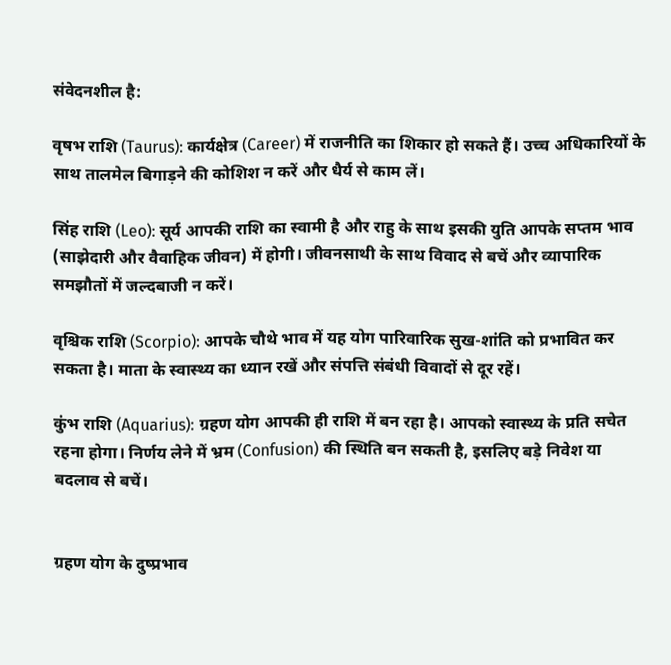संवेदनशील है:

वृषभ राशि (Taurus): कार्यक्षेत्र (Career) में राजनीति का शिकार हो सकते हैं। उच्च अधिकारियों के साथ तालमेल बिगाड़ने की कोशिश न करें और धैर्य से काम लें।

सिंह राशि (Leo): सूर्य आपकी राशि का स्वामी है और राहु के साथ इसकी युति आपके सप्तम भाव (साझेदारी और वैवाहिक जीवन) में होगी। जीवनसाथी के साथ विवाद से बचें और व्यापारिक समझौतों में जल्दबाजी न करें।

वृश्चिक राशि (Scorpio): आपके चौथे भाव में यह योग पारिवारिक सुख-शांति को प्रभावित कर सकता है। माता के स्वास्थ्य का ध्यान रखें और संपत्ति संबंधी विवादों से दूर रहें।

कुंभ राशि (Aquarius): ग्रहण योग आपकी ही राशि में बन रहा है। आपको स्वास्थ्य के प्रति सचेत रहना होगा। निर्णय लेने में भ्रम (Confusion) की स्थिति बन सकती है, इसलिए बड़े निवेश या बदलाव से बचें।


ग्रहण योग के दुष्प्रभाव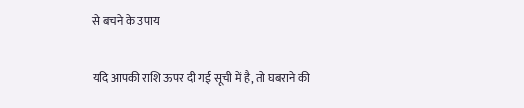से बचने के उपाय

यदि आपकी राशि ऊपर दी गई सूची में है, तो घबराने की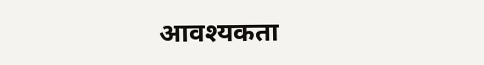आवश्यकता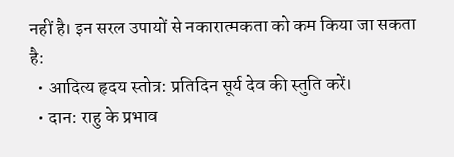नहीं है। इन सरल उपायों से नकारात्मकता को कम किया जा सकता है:
  • आदित्य हृदय स्तोत्र: प्रतिदिन सूर्य देव की स्तुति करें।
  • दान: राहु के प्रभाव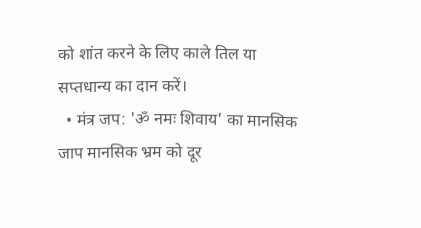को शांत करने के लिए काले तिल या सप्तधान्य का दान करें।
  • मंत्र जप: 'ॐ नमः शिवाय' का मानसिक जाप मानसिक भ्रम को दूर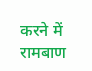करने में रामबाण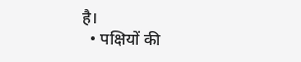है।
  • पक्षियों की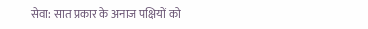सेवा: सात प्रकार के अनाज पक्षियों को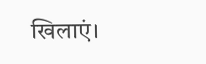खिलाएं।